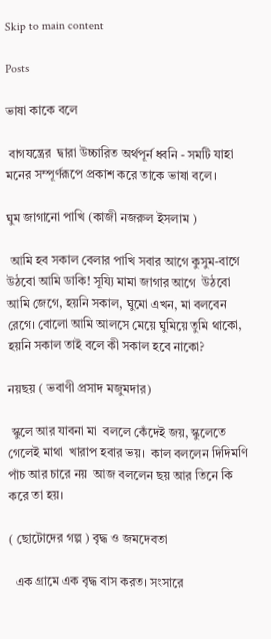Skip to main content

Posts

ভাষা কাকে বলে

 বাগযন্ত্রের  দ্বারা উচ্চারিত অর্থপূর্ন ধ্বনি - সমটি যাহা মনের সম্পূর্ণরূপে প্রকাশ করে তাকে ভাষা বলে।

ঘুম জাগানো পাখি (কাজী নজরুল ইসলাম )

 আমি হব সকাল বেলার পাখি সবার আগে কুসুম-বাগে উঠবো আমি ডাকি! সূয্যি মামা জাগার আগে  উঠবো আমি জেগে, হয়নি সকাল, ঘুমো এখন, মা বলবেন রেগে। বোলো আমি আলসে মেয়ে ঘুমিয়ে তুমি থাকো, হয়নি সকাল তাই বলে কী সকাল হবে নাকো?

নয়ছয় ( ভবাণী প্রসাদ মজুমদার)

 স্কুলে আর যাবনা মা  বললে কেঁদেই জয়, স্কুলেতে গেলেই মাথা  খারাপ হবার ভয়।  কাল বললেন দিদিমণি  পাঁচ আর চারে নয়  আজ বললেন ছয় আর তিনে কি করে তা হয়।

( ছোটোদের গল্প ) বৃদ্ধ ও জমদেবতা

  এক গ্রামে এক বৃদ্ধ বাস করত। সংসারে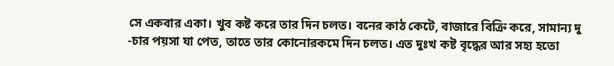সে একবার একা। খুব কষ্ট করে তার দিন চলত। বনের কাঠ কেটে, বাজারে বিক্রি করে, সামান্য দু -চার পয়সা যা পেত, তাতে তার কোনোরকমে দিন চলত। এত দুঃখ কষ্ট বৃদ্ধের আর সহ্য হতো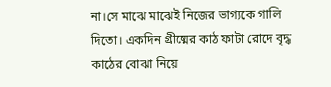না।সে মাঝে মাঝেই নিজের ভাগ্যকে গালি দিতো। একদিন গ্রীষ্মের কাঠ ফাটা রোদে বৃদ্ধ কাঠের বোঝা নিয়ে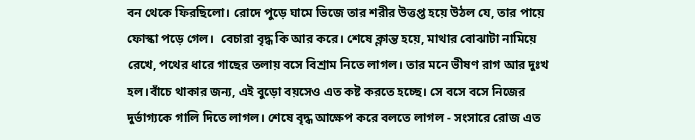বন থেকে ফিরছিলো। রোদে পুড়ে ঘামে ভিজে তার শরীর উত্তপ্ত হয়ে উঠল যে, তার পায়ে ফোস্কা পড়ে গেল।  বেচারা বৃদ্ধ কি আর করে। শেষে ক্লান্ত হয়ে, মাথার বোঝাটা নামিয়ে রেখে, পথের ধারে গাছের তলায় বসে বিশ্রাম নিতে লাগল। তার মনে ভীষণ রাগ আর দুঃখ হল।বাঁচে থাকার জন্য, এই বুড়ো বয়সেও এত কষ্ট করতে হচ্ছে। সে বসে বসে নিজের দুর্ভাগ্যকে গালি দিতে লাগল। শেষে বৃদ্ধ আক্ষেপ করে বলতে লাগল - সংসারে রোজ এত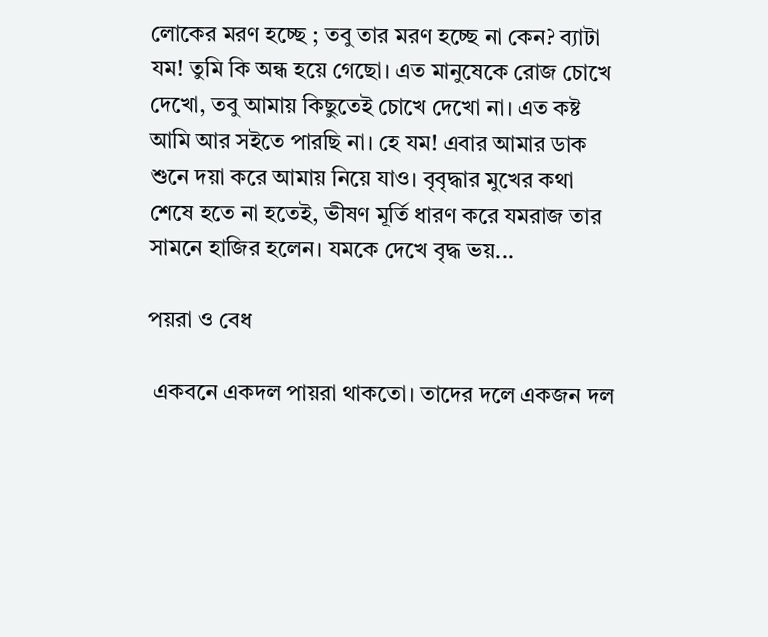লোকের মরণ হচ্ছে ; তবু তার মরণ হচ্ছে না কেন? ব্যাটা যম! তুমি কি অন্ধ হয়ে গেছো। এত মানুষেকে রোজ চোখে দেখো, তবু আমায় কিছুতেই চোখে দেখো না। এত কষ্ট আমি আর সইতে পারছি না। হে যম! এবার আমার ডাক শুনে দয়া করে আমায় নিয়ে যাও। বৃবৃদ্ধার মুখের কথা শেষে হতে না হতেই, ভীষণ মূর্তি ধারণ করে যমরাজ তার সামনে হাজির হলেন। যমকে দেখে বৃদ্ধ ভয়...

পয়রা ও বেধ

 একবনে একদল পায়রা থাকতো। তাদের দলে একজন দল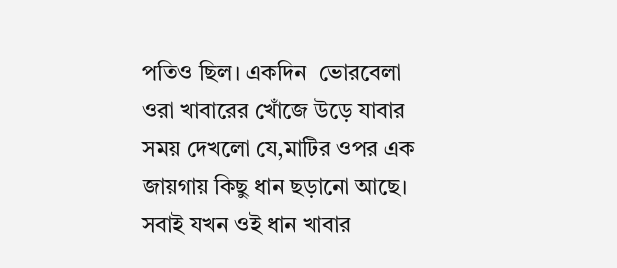পতিও ছিল। একদিন  ভোরবেলা ওরা খাবারের খোঁজে উড়ে যাবার সময় দেখলো যে,মাটির ওপর এক জায়গায় কিছু ধান ছড়ানো আছে। সবাই যখন ওই ধান খাবার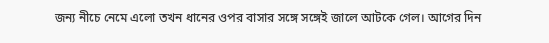জন্য নীচে নেমে এলো তখন ধানের ওপর বাসার সঙ্গে সঙ্গেই জালে আটকে গেল। আগের দিন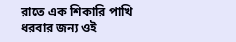রাতে এক শিকারি পাখি ধরবার জন্য ওই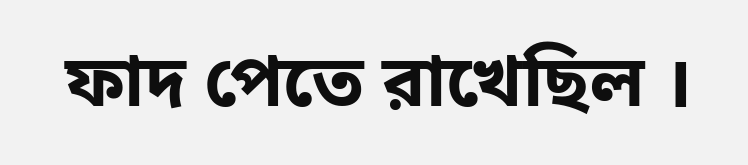ফাদ পেতে রাখেছিল ।